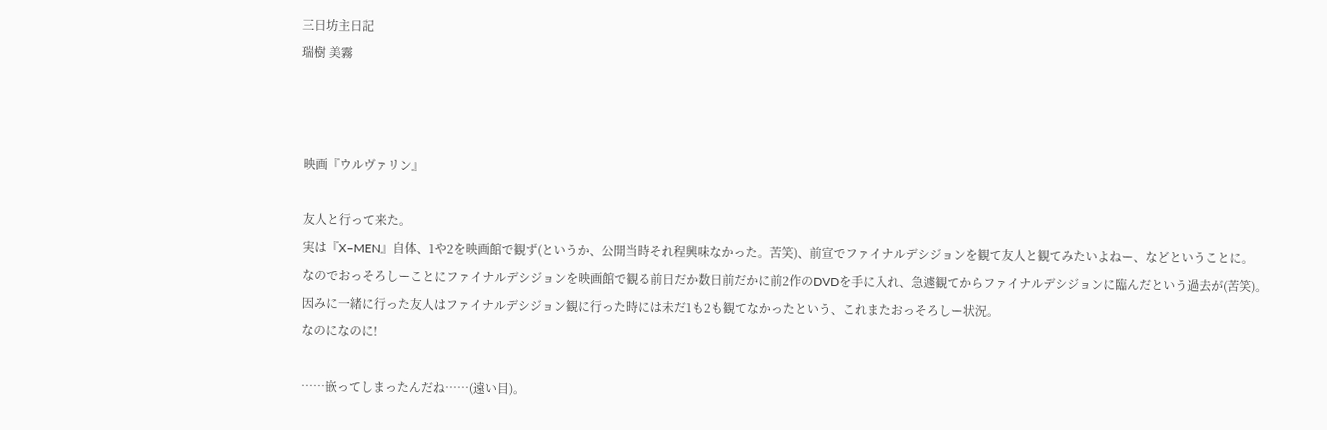三日坊主日記
瑞樹 美霧



 映画『ウルヴァリン』

 友人と行って来た。
 実は『X−MEN』自体、1や2を映画館で観ず(というか、公開当時それ程興味なかった。苦笑)、前宣でファイナルデシジョンを観て友人と観てみたいよねー、などということに。
 なのでおっそろしーことにファイナルデシジョンを映画館で観る前日だか数日前だかに前2作のDVDを手に入れ、急遽観てからファイナルデシジョンに臨んだという過去が(苦笑)。
 因みに一緒に行った友人はファイナルデシジョン観に行った時には未だ1も2も観てなかったという、これまたおっそろしー状況。
 なのになのに!

 ……嵌ってしまったんだね……(遠い目)。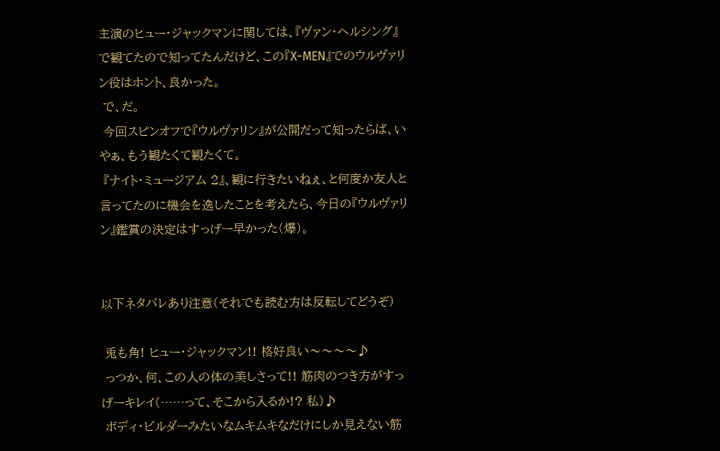主演のヒュー・ジャックマンに関しては、『ヴァン・ヘルシング』で観てたので知ってたんだけど、この『X−MEN』でのウルヴァリン役はホント、良かった。
 で、だ。
 今回スピンオフで『ウルヴァリン』が公開だって知ったらば、いやぁ、もう観たくて観たくて。
 『ナイト・ミュージアム 2』、観に行きたいねぇ、と何度か友人と言ってたのに機会を逸したことを考えたら、今日の『ウルヴァリン』鑑賞の決定はすっげー早かった(爆)。


以下ネタバレあり注意(それでも読む方は反転してどうぞ)

 兎も角! ヒュー・ジャックマン!! 格好良い〜〜〜〜♪
 っつか、何、この人の体の美しさって!! 筋肉のつき方がすっげーキレイ(……って、そこから入るか!? 私)♪
 ボディ・ビルダーみたいなムキムキなだけにしか見えない筋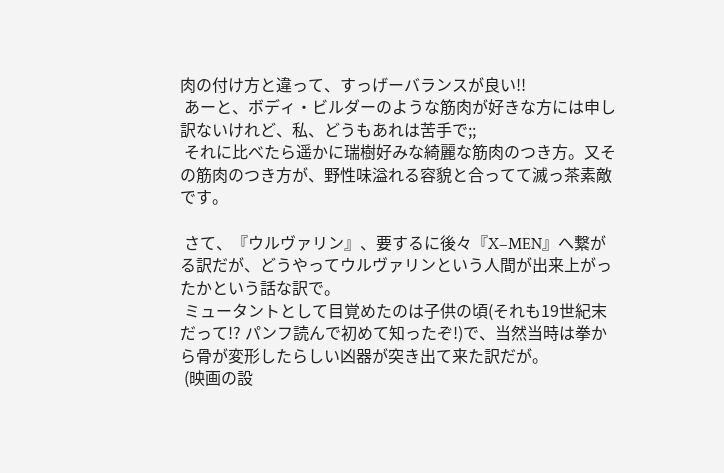肉の付け方と違って、すっげーバランスが良い!!
 あーと、ボディ・ビルダーのような筋肉が好きな方には申し訳ないけれど、私、どうもあれは苦手で;;
 それに比べたら遥かに瑞樹好みな綺麗な筋肉のつき方。又その筋肉のつき方が、野性味溢れる容貌と合ってて滅っ茶素敵です。

 さて、『ウルヴァリン』、要するに後々『X−MEN』へ繋がる訳だが、どうやってウルヴァリンという人間が出来上がったかという話な訳で。
 ミュータントとして目覚めたのは子供の頃(それも19世紀末だって!? パンフ読んで初めて知ったぞ!)で、当然当時は拳から骨が変形したらしい凶器が突き出て来た訳だが。
 (映画の設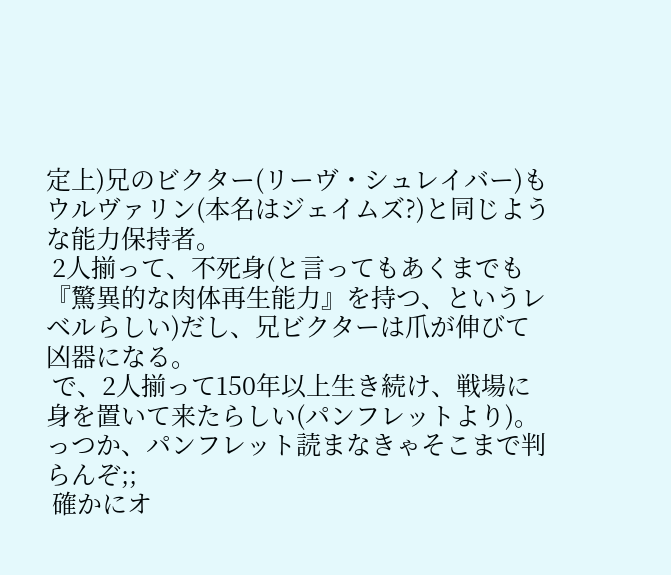定上)兄のビクター(リーヴ・シュレイバー)もウルヴァリン(本名はジェイムズ?)と同じような能力保持者。
 2人揃って、不死身(と言ってもあくまでも『驚異的な肉体再生能力』を持つ、というレベルらしい)だし、兄ビクターは爪が伸びて凶器になる。
 で、2人揃って150年以上生き続け、戦場に身を置いて来たらしい(パンフレットより)。っつか、パンフレット読まなきゃそこまで判らんぞ;;
 確かにオ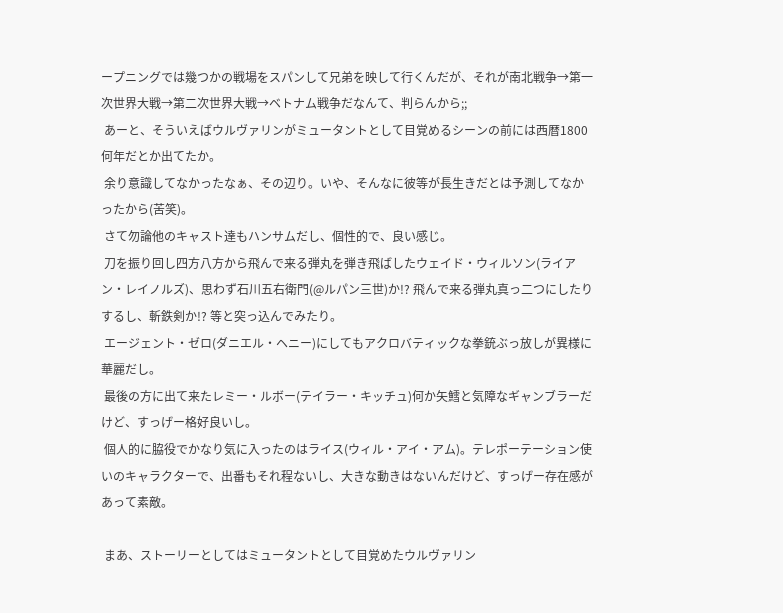ープニングでは幾つかの戦場をスパンして兄弟を映して行くんだが、それが南北戦争→第一次世界大戦→第二次世界大戦→ベトナム戦争だなんて、判らんから;;
 あーと、そういえばウルヴァリンがミュータントとして目覚めるシーンの前には西暦1800何年だとか出てたか。
 余り意識してなかったなぁ、その辺り。いや、そんなに彼等が長生きだとは予測してなかったから(苦笑)。
 さて勿論他のキャスト達もハンサムだし、個性的で、良い感じ。
 刀を振り回し四方八方から飛んで来る弾丸を弾き飛ばしたウェイド・ウィルソン(ライアン・レイノルズ)、思わず石川五右衛門(@ルパン三世)か!? 飛んで来る弾丸真っ二つにしたりするし、斬鉄剣か!? 等と突っ込んでみたり。
 エージェント・ゼロ(ダニエル・ヘニー)にしてもアクロバティックな拳銃ぶっ放しが異様に華麗だし。
 最後の方に出て来たレミー・ルボー(テイラー・キッチュ)何か矢鱈と気障なギャンブラーだけど、すっげー格好良いし。
 個人的に脇役でかなり気に入ったのはライス(ウィル・アイ・アム)。テレポーテーション使いのキャラクターで、出番もそれ程ないし、大きな動きはないんだけど、すっげー存在感があって素敵。

 まあ、ストーリーとしてはミュータントとして目覚めたウルヴァリン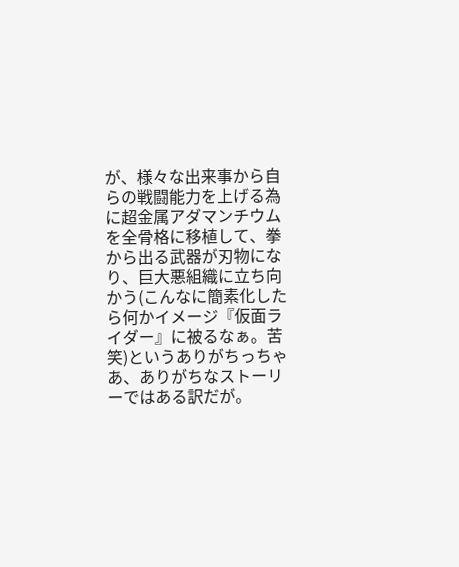が、様々な出来事から自らの戦闘能力を上げる為に超金属アダマンチウムを全骨格に移植して、拳から出る武器が刃物になり、巨大悪組織に立ち向かう(こんなに簡素化したら何かイメージ『仮面ライダー』に被るなぁ。苦笑)というありがちっちゃあ、ありがちなストーリーではある訳だが。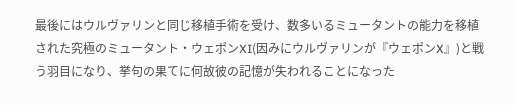最後にはウルヴァリンと同じ移植手術を受け、数多いるミュータントの能力を移植された究極のミュータント・ウェポンXI(因みにウルヴァリンが『ウェポンX』)と戦う羽目になり、挙句の果てに何故彼の記憶が失われることになった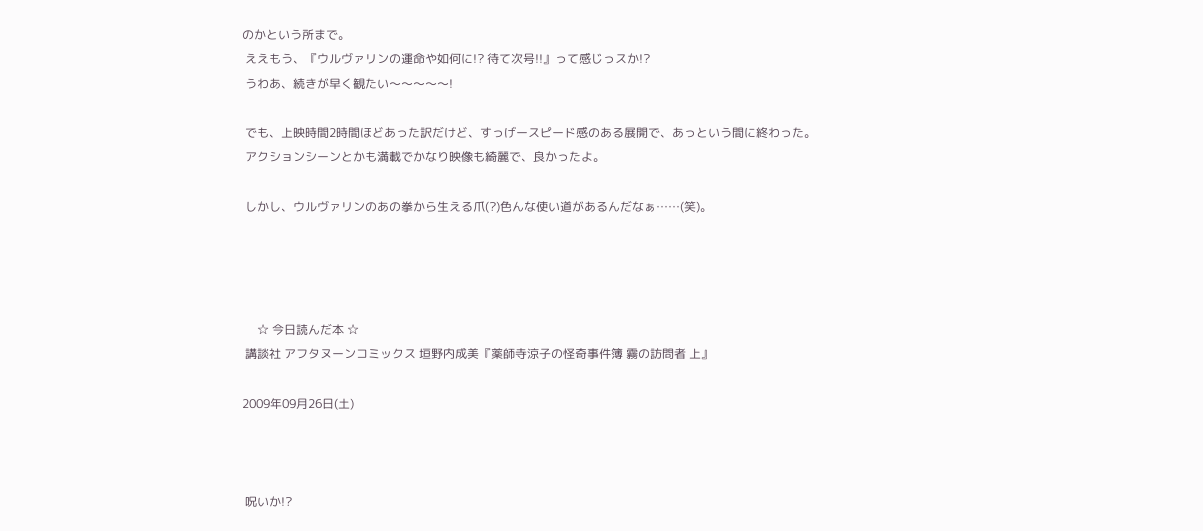のかという所まで。
 ええもう、『ウルヴァリンの運命や如何に!? 待て次号!!』って感じっスか!?
 うわあ、続きが早く観たい〜〜〜〜〜!

 でも、上映時間2時間ほどあった訳だけど、すっげースピード感のある展開で、あっという間に終わった。
 アクションシーンとかも満載でかなり映像も綺麗で、良かったよ。

 しかし、ウルヴァリンのあの拳から生える爪(?)色んな使い道があるんだなぁ……(笑)。




     ☆ 今日読んだ本 ☆
 講談社 アフタヌーンコミックス 垣野内成美『薬師寺涼子の怪奇事件簿 霧の訪問者 上』

2009年09月26日(土)



 呪いか!?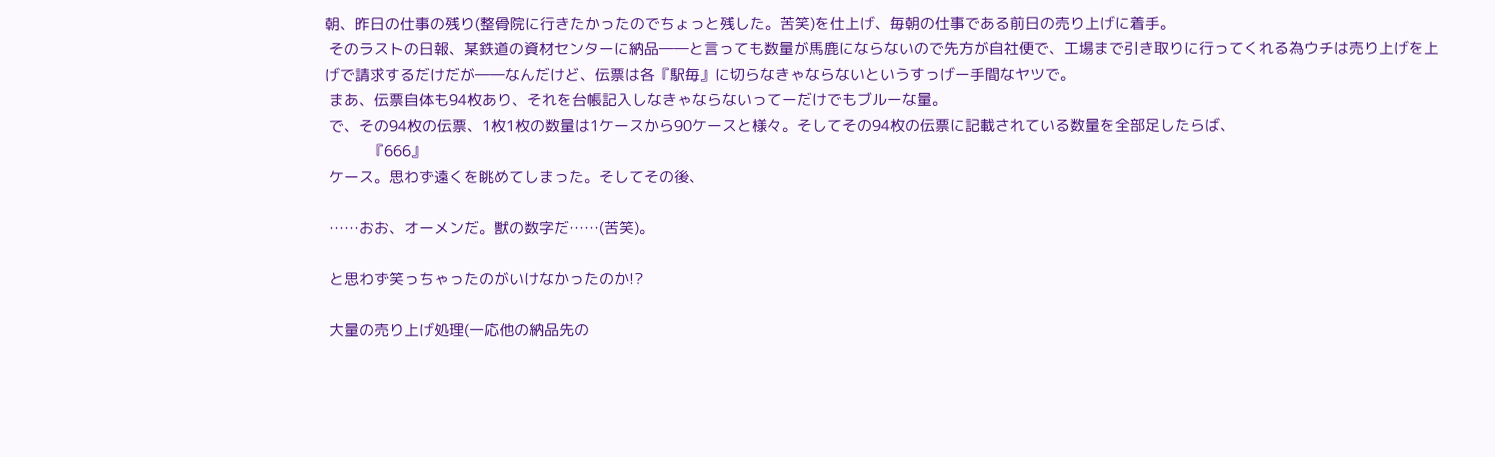朝、昨日の仕事の残り(整骨院に行きたかったのでちょっと残した。苦笑)を仕上げ、毎朝の仕事である前日の売り上げに着手。
 そのラストの日報、某鉄道の資材センターに納品――と言っても数量が馬鹿にならないので先方が自社便で、工場まで引き取りに行ってくれる為ウチは売り上げを上げで請求するだけだが――なんだけど、伝票は各『駅毎』に切らなきゃならないというすっげー手間なヤツで。
 まあ、伝票自体も94枚あり、それを台帳記入しなきゃならないってーだけでもブルーな量。
 で、その94枚の伝票、1枚1枚の数量は1ケースから90ケースと様々。そしてその94枚の伝票に記載されている数量を全部足したらば、
           『666』
 ケース。思わず遠くを眺めてしまった。そしてその後、

 ……おお、オーメンだ。獣の数字だ……(苦笑)。

 と思わず笑っちゃったのがいけなかったのか!?

 大量の売り上げ処理(一応他の納品先の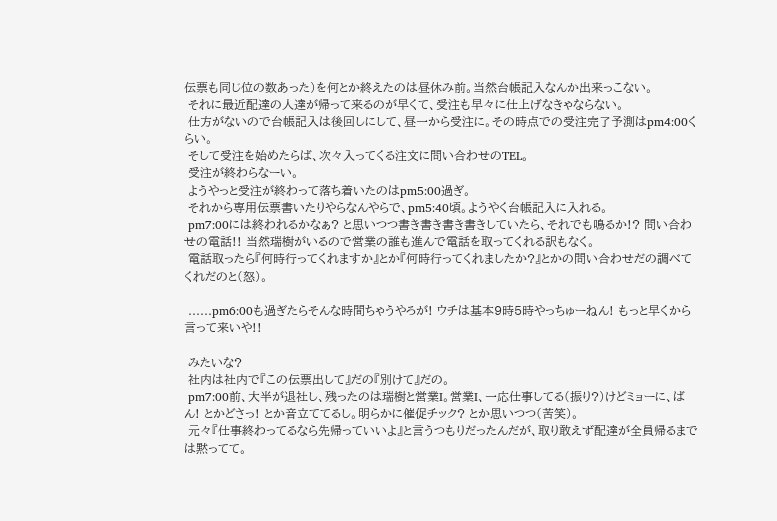伝票も同じ位の数あった)を何とか終えたのは昼休み前。当然台帳記入なんか出来っこない。
 それに最近配達の人達が帰って来るのが早くて、受注も早々に仕上げなきゃならない。
 仕方がないので台帳記入は後回しにして、昼一から受注に。その時点での受注完了予測はpm4:00くらい。
 そして受注を始めたらば、次々入ってくる注文に問い合わせのTEL。
 受注が終わらなーい。
 ようやっと受注が終わって落ち着いたのはpm5:00過ぎ。
 それから専用伝票書いたりやらなんやらで、pm5:40頃。ようやく台帳記入に入れる。
 pm7:00には終われるかなぁ? と思いつつ書き書き書き書きしていたら、それでも鳴るか!? 問い合わせの電話!! 当然瑞樹がいるので営業の誰も進んで電話を取ってくれる訳もなく。
 電話取ったら『何時行ってくれますか』とか『何時行ってくれましたか?』とかの問い合わせだの調べてくれだのと(怒)。

 ……pm6:00も過ぎたらそんな時間ちゃうやろが! ウチは基本9時5時やっちゅーねん! もっと早くから言って来いや!!

 みたいな?
 社内は社内で『この伝票出して』だの『別けて』だの。
 pm7:00前、大半が退社し、残ったのは瑞樹と営業I。営業I、一応仕事してる(振り?)けどミョーに、ばん! とかどさっ! とか音立ててるし。明らかに催促チック? とか思いつつ(苦笑)。
 元々『仕事終わってるなら先帰っていいよ』と言うつもりだったんだが、取り敢えず配達が全員帰るまでは黙ってて。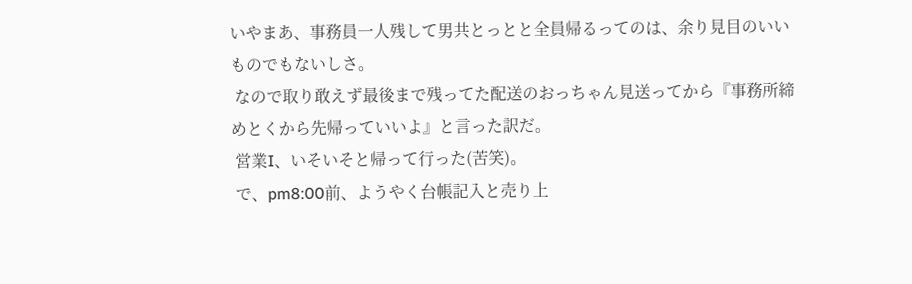いやまあ、事務員一人残して男共とっとと全員帰るってのは、余り見目のいいものでもないしさ。
 なので取り敢えず最後まで残ってた配送のおっちゃん見送ってから『事務所締めとくから先帰っていいよ』と言った訳だ。
 営業I、いそいそと帰って行った(苦笑)。
 で、pm8:00前、ようやく台帳記入と売り上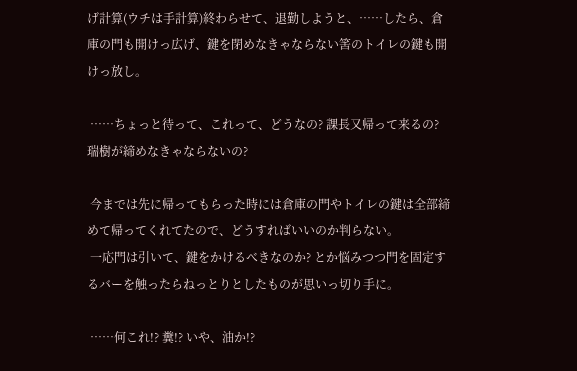げ計算(ウチは手計算)終わらせて、退勤しようと、……したら、倉庫の門も開けっ広げ、鍵を閉めなきゃならない筈のトイレの鍵も開けっ放し。

 ……ちょっと待って、これって、どうなの? 課長又帰って来るの? 瑞樹が締めなきゃならないの?

 今までは先に帰ってもらった時には倉庫の門やトイレの鍵は全部締めて帰ってくれてたので、どうすればいいのか判らない。
 一応門は引いて、鍵をかけるべきなのか? とか悩みつつ門を固定するバーを触ったらねっとりとしたものが思いっ切り手に。

 ……何これ!? 糞!? いや、油か!?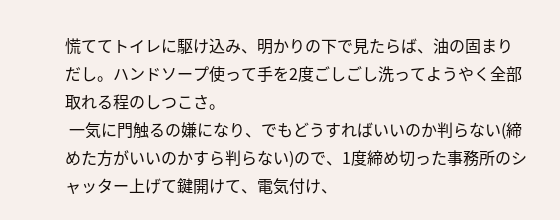慌ててトイレに駆け込み、明かりの下で見たらば、油の固まりだし。ハンドソープ使って手を2度ごしごし洗ってようやく全部取れる程のしつこさ。
 一気に門触るの嫌になり、でもどうすればいいのか判らない(締めた方がいいのかすら判らない)ので、1度締め切った事務所のシャッター上げて鍵開けて、電気付け、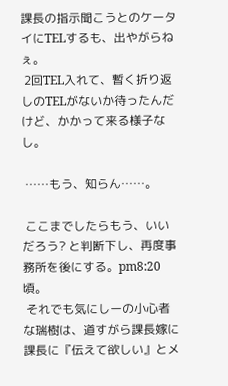課長の指示聞こうとのケータイにTELするも、出やがらねぇ。
 2回TEL入れて、暫く折り返しのTELがないか待ったんだけど、かかって来る様子なし。

 ……もう、知らん……。

 ここまでしたらもう、いいだろう? と判断下し、再度事務所を後にする。pm8:20頃。
 それでも気にしーの小心者な瑞樹は、道すがら課長嫁に課長に『伝えて欲しい』とメ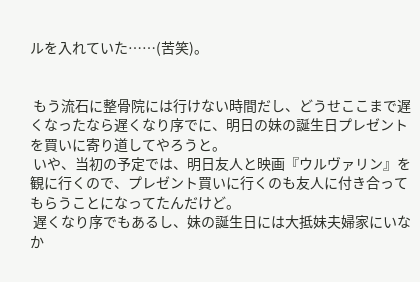ルを入れていた……(苦笑)。


 もう流石に整骨院には行けない時間だし、どうせここまで遅くなったなら遅くなり序でに、明日の妹の誕生日プレゼントを買いに寄り道してやろうと。
 いや、当初の予定では、明日友人と映画『ウルヴァリン』を観に行くので、プレゼント買いに行くのも友人に付き合ってもらうことになってたんだけど。
 遅くなり序でもあるし、妹の誕生日には大抵妹夫婦家にいなか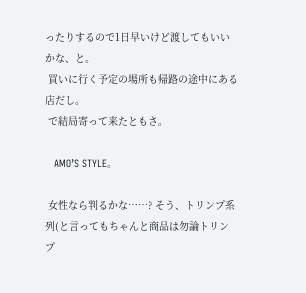ったりするので1日早いけど渡してもいいかな、と。
 買いに行く予定の場所も帰路の途中にある店だし。
 で結局寄って来たともさ。

   AMO’S STYLE。

 女性なら判るかな……? そう、トリンプ系列(と言ってもちゃんと商品は勿論トリンプ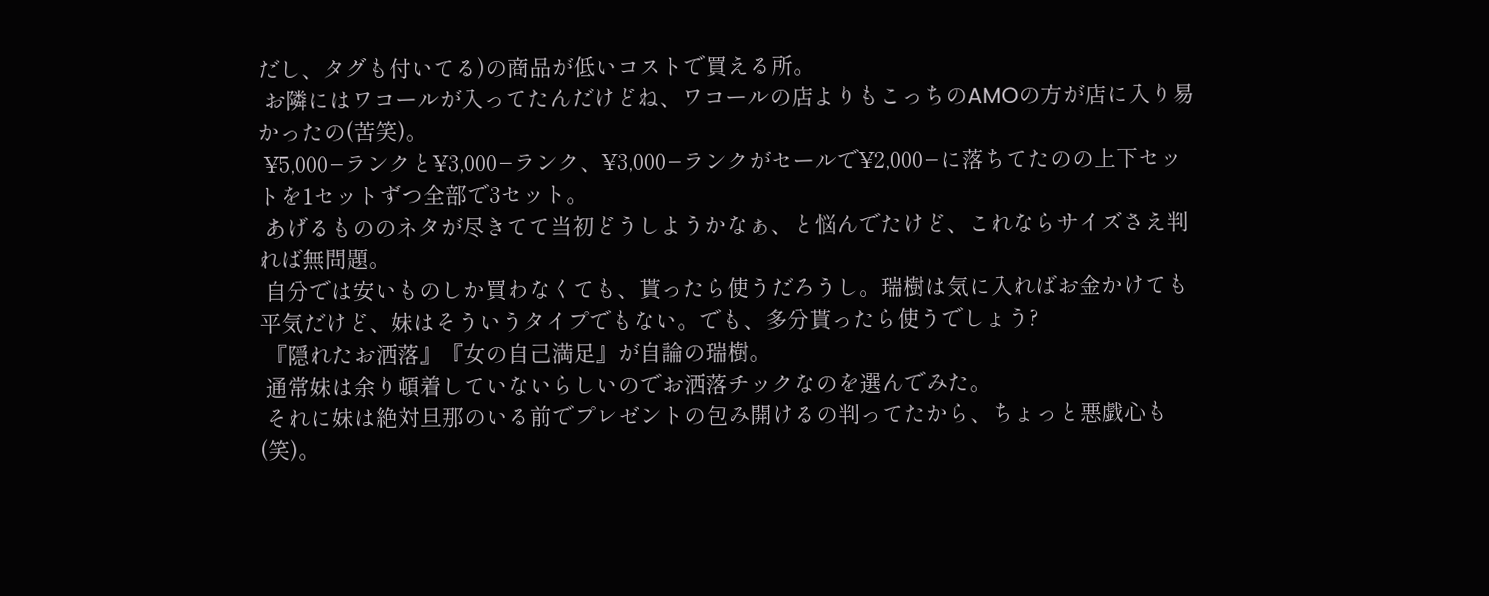だし、タグも付いてる)の商品が低いコストで買える所。
 お隣にはワコールが入ってたんだけどね、ワコールの店よりもこっちのAMOの方が店に入り易かったの(苦笑)。
 ¥5,000−ランクと¥3,000−ランク、¥3,000−ランクがセールで¥2,000−に落ちてたのの上下セットを1セットずつ全部で3セット。
 あげるもののネタが尽きてて当初どうしようかなぁ、と悩んでたけど、これならサイズさえ判れば無問題。
 自分では安いものしか買わなくても、貰ったら使うだろうし。瑞樹は気に入ればお金かけても平気だけど、妹はそういうタイプでもない。でも、多分貰ったら使うでしょう?
 『隠れたお洒落』『女の自己満足』が自論の瑞樹。
 通常妹は余り頓着していないらしいのでお洒落チックなのを選んでみた。
 それに妹は絶対旦那のいる前でプレゼントの包み開けるの判ってたから、ちょっと悪戯心も(笑)。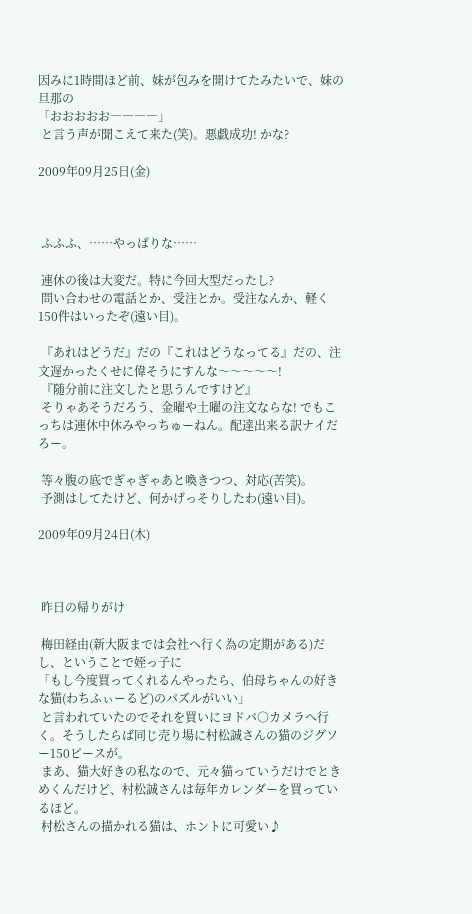因みに1時間ほど前、妹が包みを開けてたみたいで、妹の旦那の
「おおおおお――――」
 と言う声が聞こえて来た(笑)。悪戯成功! かな?

2009年09月25日(金)



 ふふふ、……やっぱりな……

 連休の後は大変だ。特に今回大型だったし?
 問い合わせの電話とか、受注とか。受注なんか、軽く150件はいったぞ(遠い目)。

 『あれはどうだ』だの『これはどうなってる』だの、注文遅かったくせに偉そうにすんな〜〜〜〜〜!
 『随分前に注文したと思うんですけど』
 そりゃあそうだろう、金曜や土曜の注文ならな! でもこっちは連休中休みやっちゅーねん。配達出来る訳ナイだろー。

 等々腹の底でぎゃぎゃあと喚きつつ、対応(苦笑)。
 予測はしてたけど、何かげっそりしたわ(遠い目)。

2009年09月24日(木)



 昨日の帰りがけ

 梅田経由(新大阪までは会社へ行く為の定期がある)だし、ということで姪っ子に
「もし今度買ってくれるんやったら、伯母ちゃんの好きな猫(わちふぃーるど)のパズルがいい」
 と言われていたのでそれを買いにヨドバ○カメラへ行く。そうしたらば同じ売り場に村松誠さんの猫のジグソー150ピースが。
 まあ、猫大好きの私なので、元々猫っていうだけでときめくんだけど、村松誠さんは毎年カレンダーを買っているほど。
 村松さんの描かれる猫は、ホントに可愛い♪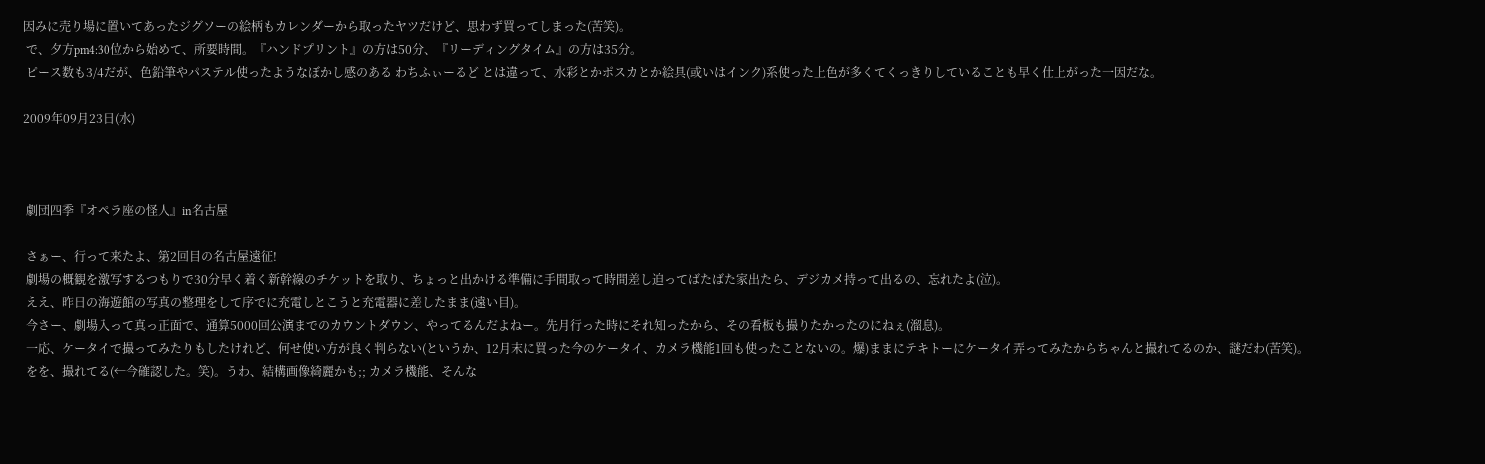因みに売り場に置いてあったジグソーの絵柄もカレンダーから取ったヤツだけど、思わず買ってしまった(苦笑)。
 で、夕方pm4:30位から始めて、所要時間。『ハンドプリント』の方は50分、『リーディングタイム』の方は35分。
 ピース数も3/4だが、色鉛筆やパステル使ったようなぼかし感のある わちふぃーるど とは違って、水彩とかポスカとか絵具(或いはインク)系使った上色が多くてくっきりしていることも早く仕上がった一因だな。

2009年09月23日(水)



 劇団四季『オペラ座の怪人』in名古屋

 さぁー、行って来たよ、第2回目の名古屋遠征!
 劇場の概観を激写するつもりで30分早く着く新幹線のチケットを取り、ちょっと出かける準備に手間取って時間差し迫ってばたばた家出たら、デジカメ持って出るの、忘れたよ(泣)。
 ええ、昨日の海遊館の写真の整理をして序でに充電しとこうと充電器に差したまま(遠い目)。
 今さー、劇場入って真っ正面で、通算5000回公演までのカウントダウン、やってるんだよねー。先月行った時にそれ知ったから、その看板も撮りたかったのにねぇ(溜息)。
 一応、ケータイで撮ってみたりもしたけれど、何せ使い方が良く判らない(というか、12月末に買った今のケータイ、カメラ機能1回も使ったことないの。爆)ままにテキトーにケータイ弄ってみたからちゃんと撮れてるのか、謎だわ(苦笑)。
 をを、撮れてる(←今確認した。笑)。うわ、結構画像綺麗かも;; カメラ機能、そんな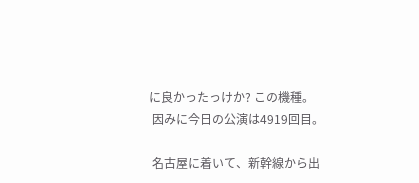に良かったっけか? この機種。
 因みに今日の公演は4919回目。

 名古屋に着いて、新幹線から出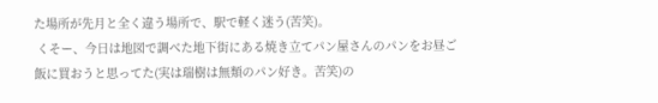た場所が先月と全く違う場所で、駅で軽く迷う(苦笑)。
 くそー、今日は地図で調べた地下街にある焼き立てパン屋さんのパンをお昼ご飯に買おうと思ってた(実は瑞樹は無類のパン好き。苦笑)の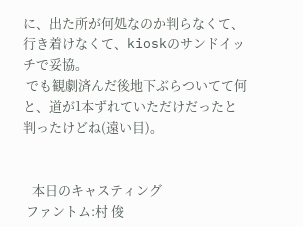に、出た所が何処なのか判らなくて、行き着けなくて、kioskのサンドイッチで妥協。
 でも観劇済んだ後地下ぶらついてて何と、道が1本ずれていただけだったと判ったけどね(遠い目)。


   本日のキャスティング
 ファントム:村 俊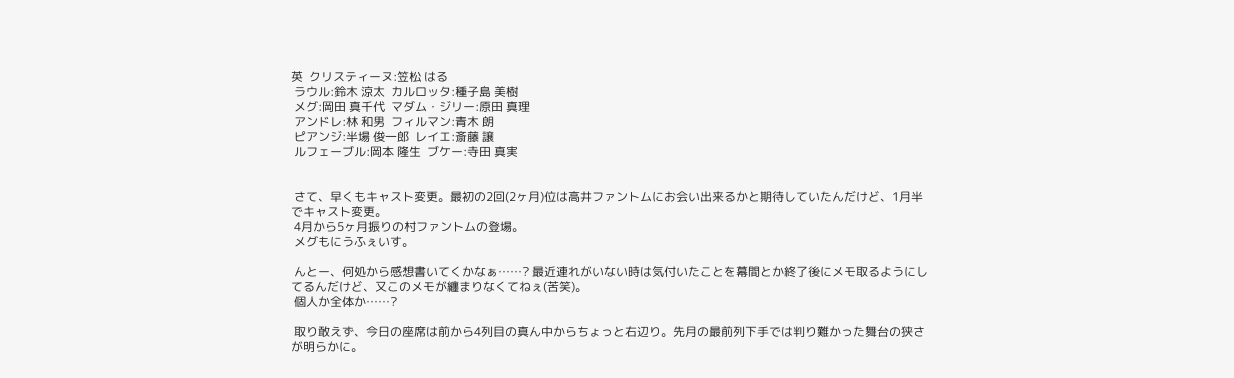英  クリスティーヌ:笠松 はる
 ラウル:鈴木 涼太  カルロッタ:種子島 美樹
 メグ:岡田 真千代  マダム・ジリー:原田 真理
 アンドレ:林 和男  フィルマン:青木 朗
 ピアンジ:半場 俊一郎  レイエ:斎藤 譲
 ルフェーブル:岡本 隆生  ブケー:寺田 真実


 さて、早くもキャスト変更。最初の2回(2ヶ月)位は高井ファントムにお会い出来るかと期待していたんだけど、1月半でキャスト変更。
 4月から5ヶ月振りの村ファントムの登場。
 メグもにうふぇいす。

 んとー、何処から感想書いてくかなぁ……? 最近連れがいない時は気付いたことを幕間とか終了後にメモ取るようにしてるんだけど、又このメモが纏まりなくてねぇ(苦笑)。
 個人か全体か……?

 取り敢えず、今日の座席は前から4列目の真ん中からちょっと右辺り。先月の最前列下手では判り難かった舞台の狭さが明らかに。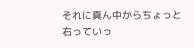それに真ん中からちょっと右っていっ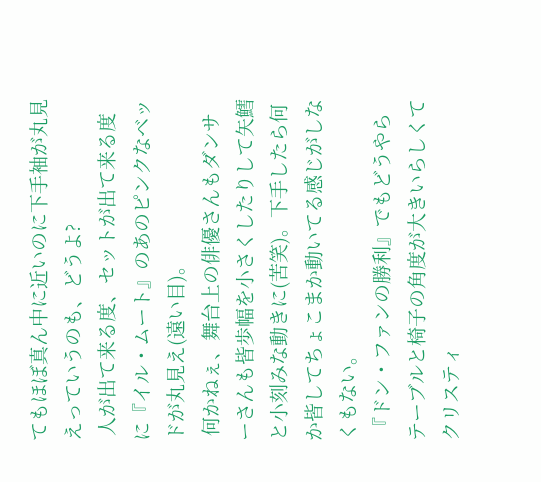てもほぼ真ん中に近いのに下手袖が丸見えっていうのも、どうよ?
 人が出て来る度、セットが出て来る度に『イル・ムート』のあのピンクなベッドが丸見え(遠い目)。
 何かねぇ、舞台上の俳優さんもダンサーさんも皆歩幅を小さくしたりして矢鱈と小刻みな動きに(苦笑)。下手したら何か皆してちょこまか動いてる感じがしなくもない。
 『ドン・ファンの勝利』でもどうやらテーブルと椅子の角度が大きいらしくてクリスティ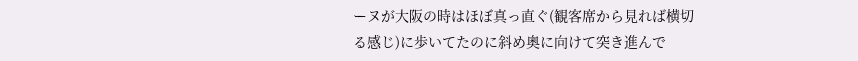ーヌが大阪の時はほぼ真っ直ぐ(観客席から見れば横切る感じ)に歩いてたのに斜め奥に向けて突き進んで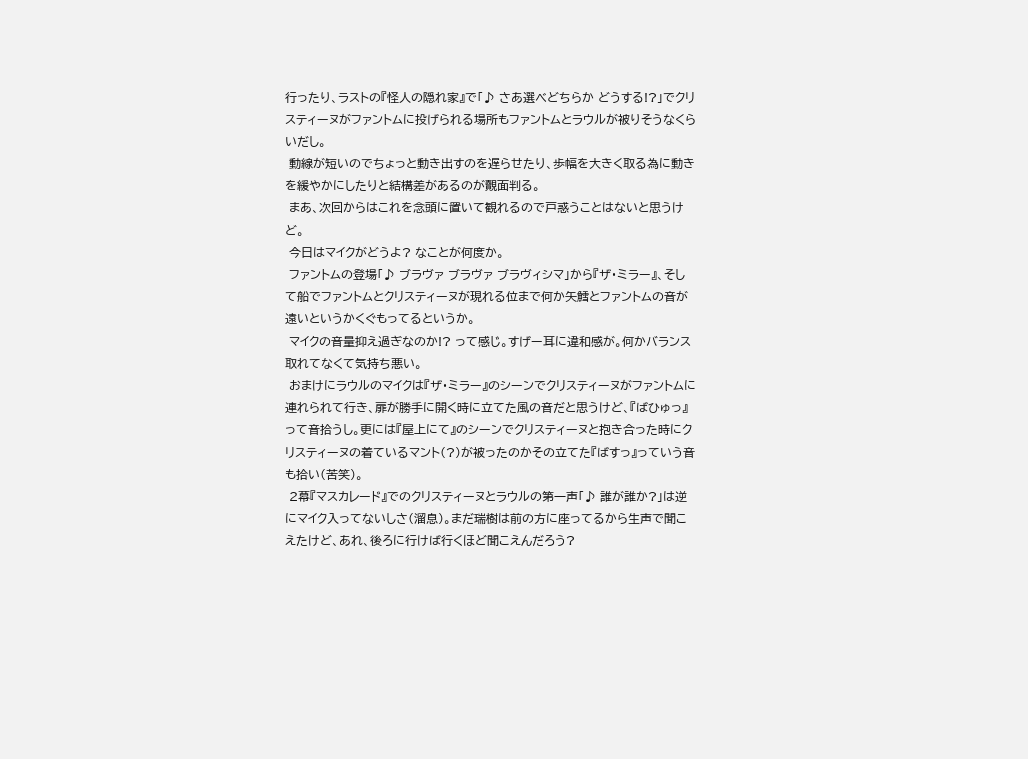行ったり、ラストの『怪人の隠れ家』で「♪ さあ選べどちらか どうする!?」でクリスティーヌがファントムに投げられる場所もファントムとラウルが被りそうなくらいだし。
 動線が短いのでちょっと動き出すのを遅らせたり、歩幅を大きく取る為に動きを緩やかにしたりと結構差があるのが覿面判る。
 まあ、次回からはこれを念頭に置いて観れるので戸惑うことはないと思うけど。
 今日はマイクがどうよ? なことが何度か。
 ファントムの登場「♪ ブラヴァ ブラヴァ ブラヴィシマ」から『ザ・ミラー』、そして船でファントムとクリスティーヌが現れる位まで何か矢鱈とファントムの音が遠いというかくぐもってるというか。
 マイクの音量抑え過ぎなのか!? って感じ。すげー耳に違和感が。何かバランス取れてなくて気持ち悪い。
 おまけにラウルのマイクは『ザ・ミラー』のシーンでクリスティーヌがファントムに連れられて行き、扉が勝手に開く時に立てた風の音だと思うけど、『ばひゅっ』って音拾うし。更には『屋上にて』のシーンでクリスティーヌと抱き合った時にクリスティーヌの着ているマント(?)が被ったのかその立てた『ばすっ』っていう音も拾い(苦笑)。
 2幕『マスカレード』でのクリスティーヌとラウルの第一声「♪ 誰が誰か?」は逆にマイク入ってないしさ(溜息)。まだ瑞樹は前の方に座ってるから生声で聞こえたけど、あれ、後ろに行けば行くほど聞こえんだろう?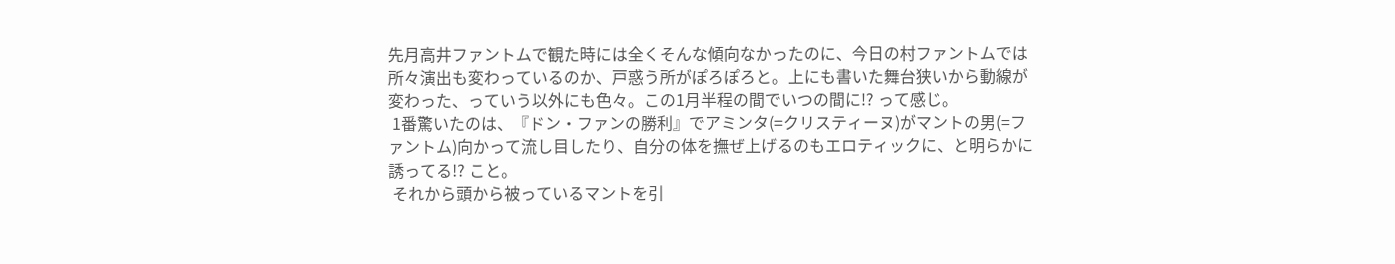先月高井ファントムで観た時には全くそんな傾向なかったのに、今日の村ファントムでは所々演出も変わっているのか、戸惑う所がぽろぽろと。上にも書いた舞台狭いから動線が変わった、っていう以外にも色々。この1月半程の間でいつの間に!? って感じ。
 1番驚いたのは、『ドン・ファンの勝利』でアミンタ(=クリスティーヌ)がマントの男(=ファントム)向かって流し目したり、自分の体を撫ぜ上げるのもエロティックに、と明らかに誘ってる!? こと。
 それから頭から被っているマントを引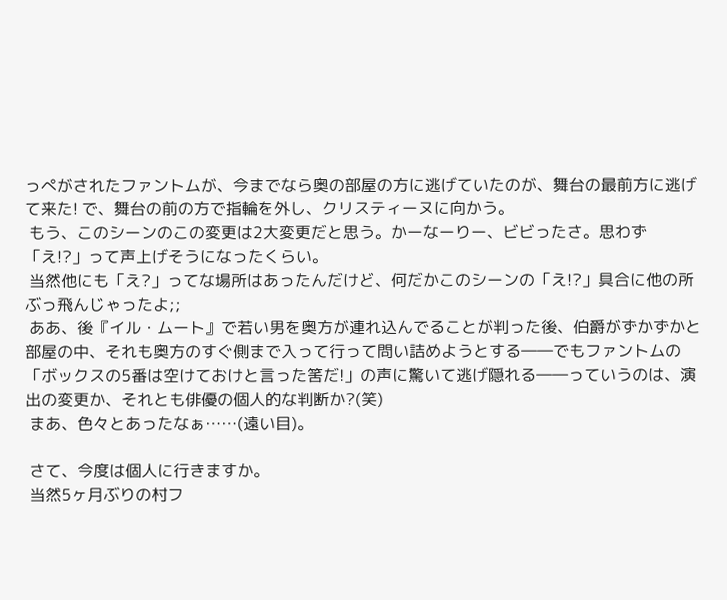っぺがされたファントムが、今までなら奥の部屋の方に逃げていたのが、舞台の最前方に逃げて来た! で、舞台の前の方で指輪を外し、クリスティーヌに向かう。
 もう、このシーンのこの変更は2大変更だと思う。かーなーりー、ビビったさ。思わず「え!?」って声上げそうになったくらい。
 当然他にも「え?」ってな場所はあったんだけど、何だかこのシーンの「え!?」具合に他の所ぶっ飛んじゃったよ;;
 ああ、後『イル・ムート』で若い男を奥方が連れ込んでることが判った後、伯爵がずかずかと部屋の中、それも奥方のすぐ側まで入って行って問い詰めようとする――でもファントムの「ボックスの5番は空けておけと言った筈だ!」の声に驚いて逃げ隠れる――っていうのは、演出の変更か、それとも俳優の個人的な判断か?(笑)
 まあ、色々とあったなぁ……(遠い目)。

 さて、今度は個人に行きますか。
 当然5ヶ月ぶりの村フ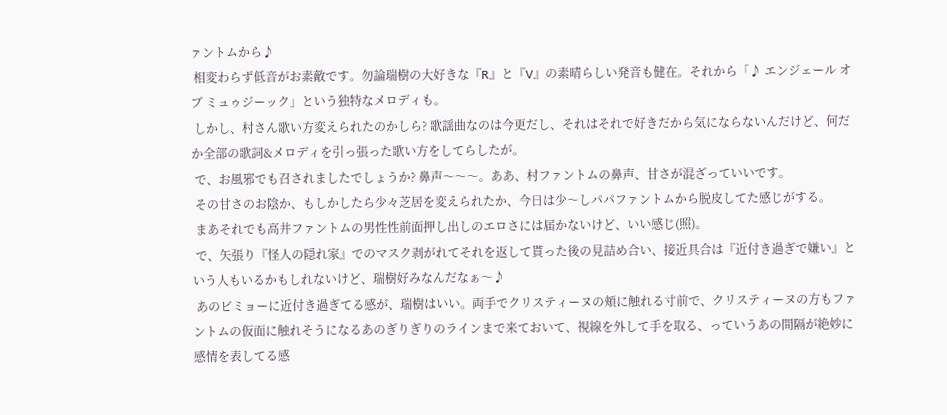ァントムから♪
 相変わらず低音がお素敵です。勿論瑞樹の大好きな『R』と『V』の素晴らしい発音も健在。それから「♪ エンジェール オブ ミュゥジーック」という独特なメロディも。
 しかし、村さん歌い方変えられたのかしら? 歌謡曲なのは今更だし、それはそれで好きだから気にならないんだけど、何だか全部の歌詞&メロディを引っ張った歌い方をしてらしたが。
 で、お風邪でも召されましたでしょうか? 鼻声〜〜〜。ああ、村ファントムの鼻声、甘さが混ざっていいです。
 その甘さのお陰か、もしかしたら少々芝居を変えられたか、今日は少〜しパパファントムから脱皮してた感じがする。
 まあそれでも高井ファントムの男性性前面押し出しのエロさには届かないけど、いい感じ(照)。
 で、矢張り『怪人の隠れ家』でのマスク剥がれてそれを返して貰った後の見詰め合い、接近具合は『近付き過ぎで嫌い』という人もいるかもしれないけど、瑞樹好みなんだなぁ〜♪
 あのビミョーに近付き過ぎてる感が、瑞樹はいい。両手でクリスティーヌの頬に触れる寸前で、クリスティーヌの方もファントムの仮面に触れそうになるあのぎりぎりのラインまで来ておいて、視線を外して手を取る、っていうあの間隔が絶妙に感情を表してる感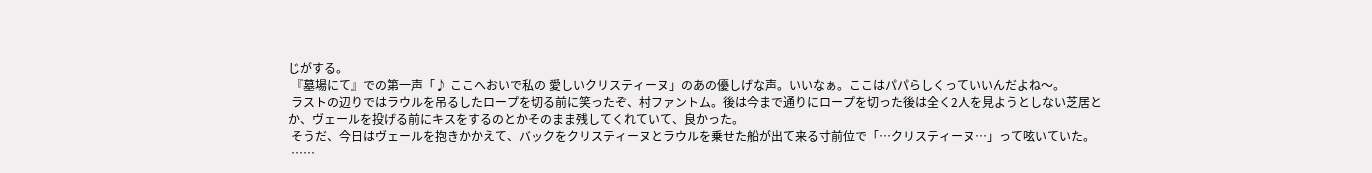じがする。
 『墓場にて』での第一声「♪ ここへおいで私の 愛しいクリスティーヌ」のあの優しげな声。いいなぁ。ここはパパらしくっていいんだよね〜。
 ラストの辺りではラウルを吊るしたロープを切る前に笑ったぞ、村ファントム。後は今まで通りにロープを切った後は全く2人を見ようとしない芝居とか、ヴェールを投げる前にキスをするのとかそのまま残してくれていて、良かった。
 そうだ、今日はヴェールを抱きかかえて、バックをクリスティーヌとラウルを乗せた船が出て来る寸前位で「…クリスティーヌ…」って呟いていた。
 ……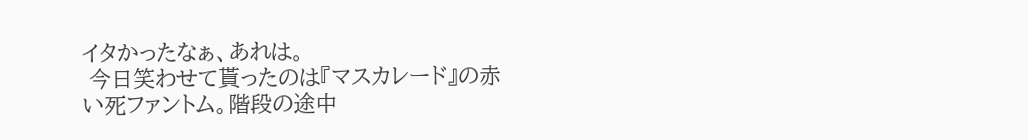イタかったなぁ、あれは。
 今日笑わせて貰ったのは『マスカレード』の赤い死ファントム。階段の途中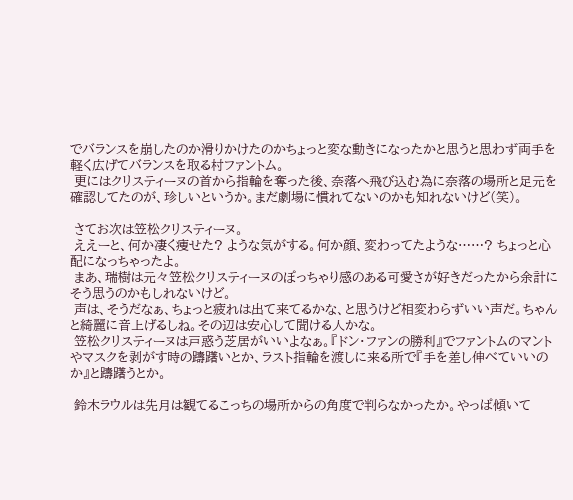でバランスを崩したのか滑りかけたのかちょっと変な動きになったかと思うと思わず両手を軽く広げてバランスを取る村ファントム。
 更にはクリスティーヌの首から指輪を奪った後、奈落へ飛び込む為に奈落の場所と足元を確認してたのが、珍しいというか。まだ劇場に慣れてないのかも知れないけど(笑)。

 さてお次は笠松クリスティーヌ。
 ええーと、何か凄く痩せた? ような気がする。何か顔、変わってたような……? ちょっと心配になっちゃったよ。
 まあ、瑞樹は元々笠松クリスティーヌのぽっちゃり感のある可愛さが好きだったから余計にそう思うのかもしれないけど。
 声は、そうだなぁ、ちょっと疲れは出て来てるかな、と思うけど相変わらずいい声だ。ちゃんと綺麗に音上げるしね。その辺は安心して聞ける人かな。
 笠松クリスティーヌは戸惑う芝居がいいよなぁ。『ドン・ファンの勝利』でファントムのマントやマスクを剥がす時の躊躇いとか、ラスト指輪を渡しに来る所で『手を差し伸べていいのか』と躊躇うとか。

 鈴木ラウルは先月は観てるこっちの場所からの角度で判らなかったか。やっぱ傾いて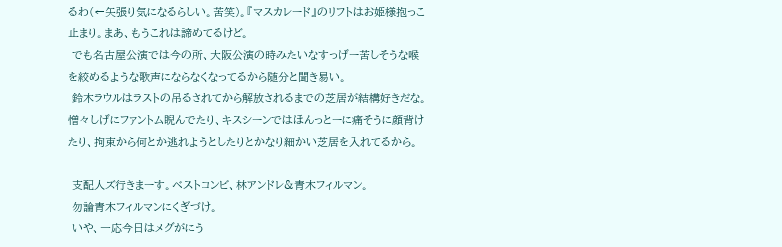るわ(←矢張り気になるらしい。苦笑)。『マスカレード』のリフトはお姫様抱っこ止まり。まあ、もうこれは諦めてるけど。
 でも名古屋公演では今の所、大阪公演の時みたいなすっげー苦しそうな喉を絞めるような歌声にならなくなってるから随分と聞き易い。
 鈴木ラウルはラストの吊るされてから解放されるまでの芝居が結構好きだな。憎々しげにファントム睨んでたり、キスシーンではほんっとーに痛そうに顔背けたり、拘束から何とか逃れようとしたりとかなり細かい芝居を入れてるから。

 支配人ズ行きまーす。ベストコンビ、林アンドレ&青木フィルマン。
 勿論青木フィルマンにくぎづけ。
 いや、一応今日はメグがにう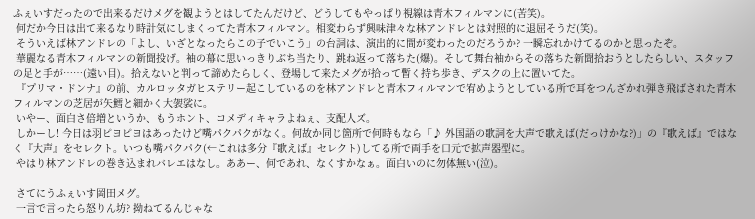ふぇいすだったので出来るだけメグを観ようとはしてたんだけど、どうしてもやっぱり視線は青木フィルマンに(苦笑)。
 何だか今日は出て来るなり時計気にしまくってた青木フィルマン。相変わらず興味津々な林アンドレとは対照的に退屈そうだ(笑)。
 そういえば林アンドレの「よし、いざとなったらこの子でいこう」の台詞は、演出的に間が変わったのだろうか? 一瞬忘れかけてるのかと思ったぞ。
 華麗なる青木フィルマンの新聞投げ。袖の幕に思いっきりぶち当たり、跳ね返って落ちた(爆)。そして舞台袖からその落ちた新聞拾おうとしたらしい、スタッフの足と手が……(遠い目)。拾えないと判って諦めたらしく、登場して来たメグが拾って暫く持ち歩き、デスクの上に置いてた。
 『プリマ・ドンナ』の前、カルロッタガヒステリー起こしているのを林アンドレと青木フィルマンで宥めようとしている所で耳をつんざかれ弾き飛ばされた青木フィルマンの芝居が矢鱈と細かく大袈裟に。
 いやー、面白さ倍増というか、もうホント、コメディキャラよねぇ、支配人ズ。
 しかーし! 今日は羽ピヨピヨはあったけど嘴パクパクがなく。何故か同じ箇所で何時もなら「♪ 外国語の歌詞を大声で歌えば(だっけかな?)」の『歌えば』ではなく『大声』をセレクト。いつも嘴パクパク(←これは多分『歌えば』セレクト)してる所で両手を口元で拡声器型に。
 やはり林アンドレの巻き込まれバレエはなし。ああー、何であれ、なくすかなぁ。面白いのに勿体無い(泣)。

 さてにうふぇいす岡田メグ。
 一言で言ったら怒りん坊? 拗ねてるんじゃな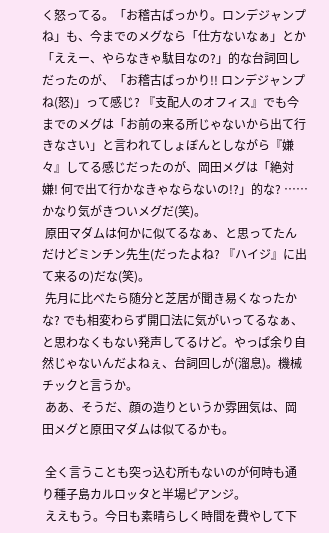く怒ってる。「お稽古ばっかり。ロンデジャンプね」も、今までのメグなら「仕方ないなぁ」とか「ええー、やらなきゃ駄目なの?」的な台詞回しだったのが、「お稽古ばっかり!! ロンデジャンプね(怒)」って感じ? 『支配人のオフィス』でも今までのメグは「お前の来る所じゃないから出て行きなさい」と言われてしょぼんとしながら『嫌々』してる感じだったのが、岡田メグは「絶対嫌! 何で出て行かなきゃならないの!?」的な? ……かなり気がきついメグだ(笑)。
 原田マダムは何かに似てるなぁ、と思ってたんだけどミンチン先生(だったよね? 『ハイジ』に出て来るの)だな(笑)。
 先月に比べたら随分と芝居が聞き易くなったかな? でも相変わらず開口法に気がいってるなぁ、と思わなくもない発声してるけど。やっぱ余り自然じゃないんだよねぇ、台詞回しが(溜息)。機械チックと言うか。
 ああ、そうだ、顔の造りというか雰囲気は、岡田メグと原田マダムは似てるかも。

 全く言うことも突っ込む所もないのが何時も通り種子島カルロッタと半場ピアンジ。
 ええもう。今日も素晴らしく時間を費やして下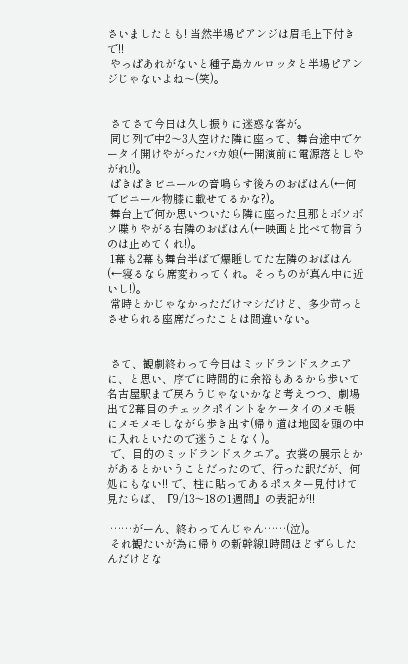さいましたとも! 当然半場ピアンジは眉毛上下付きで!!
 やっぱあれがないと種子島カルロッタと半場ピアンジじゃないよね〜(笑)。


 さてさて今日は久し振りに迷惑な客が。
 同じ列で中2〜3人空けた隣に座って、舞台途中でケータイ開けやがったバカ娘(←開演前に電源落としやがれ!)。
 ぱきぱきビニールの音鳴らす後ろのおばはん(←何でビニール物膝に載せてるかな?)。
 舞台上で何か思いついたら隣に座った旦那とボソボソ喋りやがる右隣のおばはん(←映画と比べて物言うのは止めてくれ!)。
 1幕も2幕も舞台半ばで爆睡してた左隣のおばはん(←寝るなら席変わってくれ。そっちのが真ん中に近いし!)。
 常時とかじゃなかっただけマシだけど、多少苛っとさせられる座席だったことは間違いない。


 さて、観劇終わって今日はミッドランドスクエアに、と思い、序でに時間的に余裕もあるから歩いて名古屋駅まで戻ろうじゃないかなど考えつつ、劇場出て2幕目のチェックポイントをケータイのメモ帳にメモメモしながら歩き出す(帰り道は地図を頭の中に入れといたので迷うことなく)。
 で、目的のミッドランドスクエア。衣裳の展示とかがあるとかいうことだったので、行った訳だが、何処にもない!! で、柱に貼ってあるポスター見付けて見たらば、『9/13〜18の1週間』の表記が!!

 ……がーん、終わってんじゃん……(泣)。
 それ観たいが為に帰りの新幹線1時間ほどずらしたんだけどな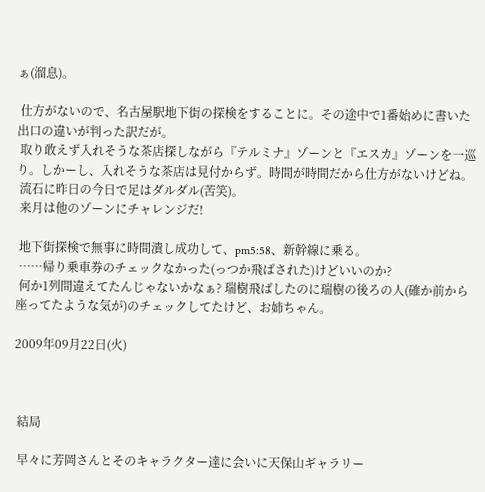ぁ(溜息)。

 仕方がないので、名古屋駅地下街の探検をすることに。その途中で1番始めに書いた出口の違いが判った訳だが。
 取り敢えず入れそうな茶店探しながら『テルミナ』ゾーンと『エスカ』ゾーンを一巡り。しかーし、入れそうな茶店は見付からず。時間が時間だから仕方がないけどね。
 流石に昨日の今日で足はダルダル(苦笑)。
 来月は他のゾーンにチャレンジだ!

 地下街探検で無事に時間潰し成功して、pm5:58、新幹線に乗る。
 ……帰り乗車券のチェックなかった(っつか飛ばされた)けどいいのか?
 何か1列間違えてたんじゃないかなぁ? 瑞樹飛ばしたのに瑞樹の後ろの人(確か前から座ってたような気が)のチェックしてたけど、お姉ちゃん。

2009年09月22日(火)



 結局

 早々に芳岡さんとそのキャラクター達に会いに天保山ギャラリー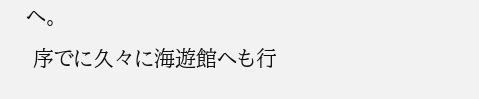へ。
 序でに久々に海遊館へも行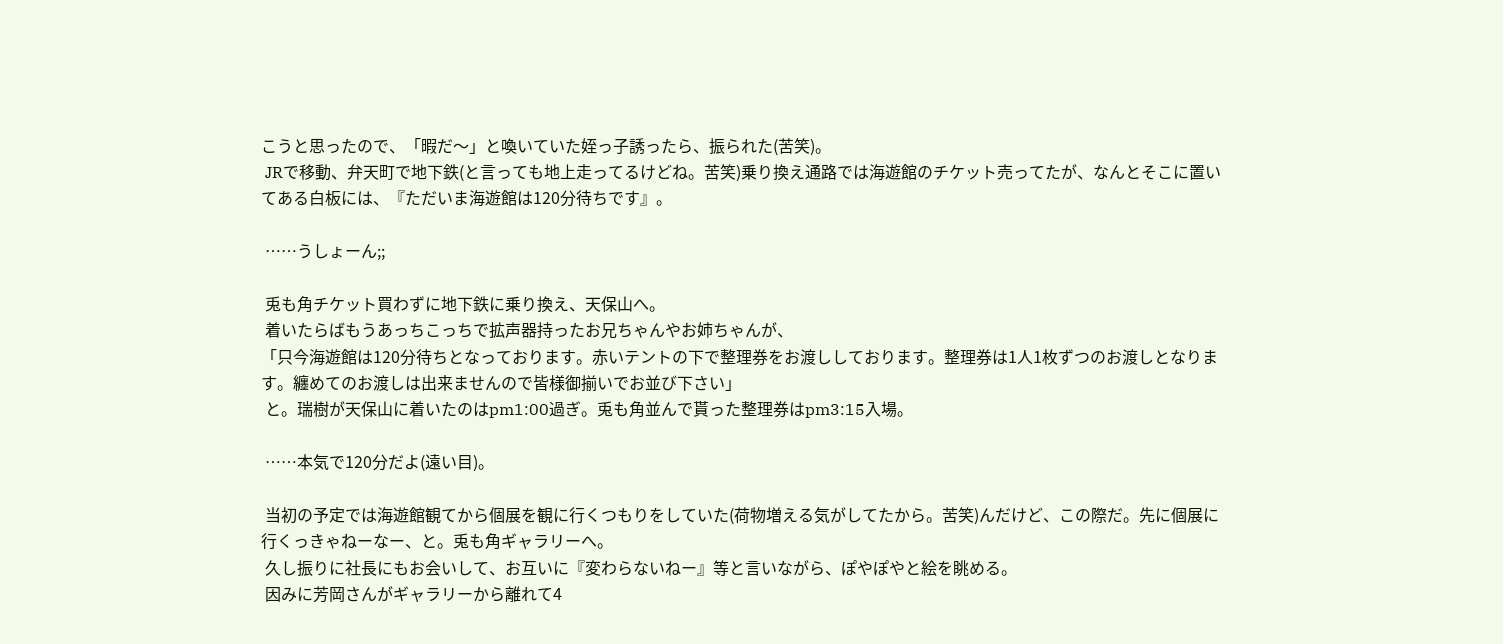こうと思ったので、「暇だ〜」と喚いていた姪っ子誘ったら、振られた(苦笑)。
 JRで移動、弁天町で地下鉄(と言っても地上走ってるけどね。苦笑)乗り換え通路では海遊館のチケット売ってたが、なんとそこに置いてある白板には、『ただいま海遊館は120分待ちです』。

 ……うしょーん;;

 兎も角チケット買わずに地下鉄に乗り換え、天保山へ。
 着いたらばもうあっちこっちで拡声器持ったお兄ちゃんやお姉ちゃんが、
「只今海遊館は120分待ちとなっております。赤いテントの下で整理券をお渡ししております。整理券は1人1枚ずつのお渡しとなります。纏めてのお渡しは出来ませんので皆様御揃いでお並び下さい」
 と。瑞樹が天保山に着いたのはpm1:00過ぎ。兎も角並んで貰った整理券はpm3:15入場。

 ……本気で120分だよ(遠い目)。

 当初の予定では海遊館観てから個展を観に行くつもりをしていた(荷物増える気がしてたから。苦笑)んだけど、この際だ。先に個展に行くっきゃねーなー、と。兎も角ギャラリーへ。
 久し振りに社長にもお会いして、お互いに『変わらないねー』等と言いながら、ぽやぽやと絵を眺める。
 因みに芳岡さんがギャラリーから離れて4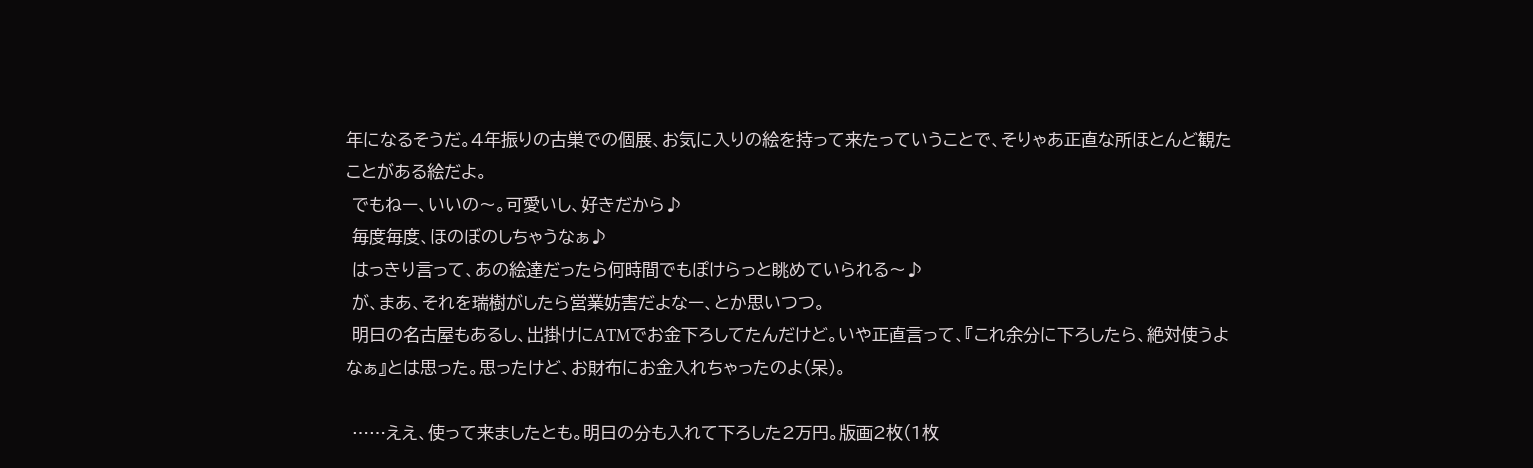年になるそうだ。4年振りの古巣での個展、お気に入りの絵を持って来たっていうことで、そりゃあ正直な所ほとんど観たことがある絵だよ。
 でもねー、いいの〜。可愛いし、好きだから♪
 毎度毎度、ほのぼのしちゃうなぁ♪
 はっきり言って、あの絵達だったら何時間でもぽけらっと眺めていられる〜♪
 が、まあ、それを瑞樹がしたら営業妨害だよなー、とか思いつつ。
 明日の名古屋もあるし、出掛けにATMでお金下ろしてたんだけど。いや正直言って、『これ余分に下ろしたら、絶対使うよなぁ』とは思った。思ったけど、お財布にお金入れちゃったのよ(呆)。

 ……ええ、使って来ましたとも。明日の分も入れて下ろした2万円。版画2枚(1枚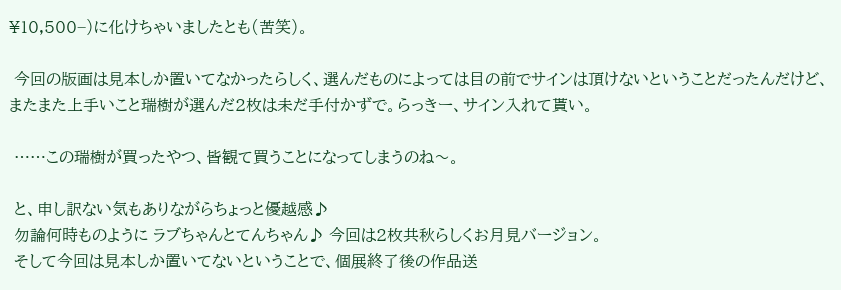¥10,500−)に化けちゃいましたとも(苦笑)。

 今回の版画は見本しか置いてなかったらしく、選んだものによっては目の前でサインは頂けないということだったんだけど、またまた上手いこと瑞樹が選んだ2枚は未だ手付かずで。らっきー、サイン入れて貰い。

 ……この瑞樹が買ったやつ、皆観て買うことになってしまうのね〜。

 と、申し訳ない気もありながらちょっと優越感♪
 勿論何時ものように ラブちゃんとてんちゃん♪ 今回は2枚共秋らしくお月見バージョン。
 そして今回は見本しか置いてないということで、個展終了後の作品送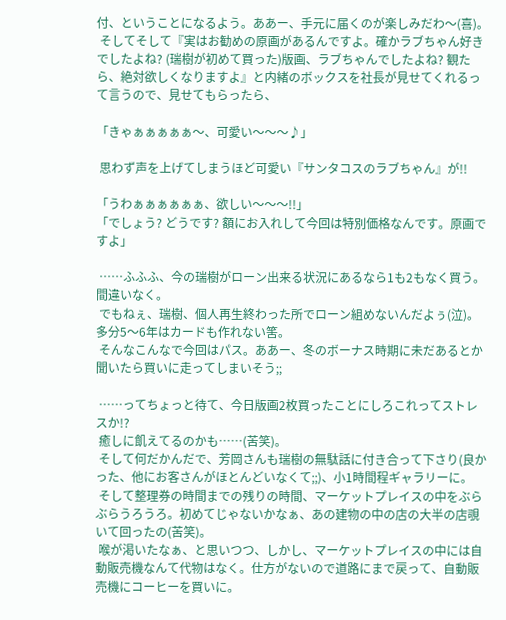付、ということになるよう。ああー、手元に届くのが楽しみだわ〜(喜)。
 そしてそして『実はお勧めの原画があるんですよ。確かラブちゃん好きでしたよね? (瑞樹が初めて買った)版画、ラブちゃんでしたよね? 観たら、絶対欲しくなりますよ』と内緒のボックスを社長が見せてくれるって言うので、見せてもらったら、

「きゃぁぁぁぁぁ〜、可愛い〜〜〜♪」

 思わず声を上げてしまうほど可愛い『サンタコスのラブちゃん』が!!

「うわぁぁぁぁぁぁ、欲しい〜〜〜!!」
「でしょう? どうです? 額にお入れして今回は特別価格なんです。原画ですよ」

 ……ふふふ、今の瑞樹がローン出来る状況にあるなら1も2もなく買う。間違いなく。
 でもねぇ、瑞樹、個人再生終わった所でローン組めないんだよぅ(泣)。多分5〜6年はカードも作れない筈。
 そんなこんなで今回はパス。ああー、冬のボーナス時期に未だあるとか聞いたら買いに走ってしまいそう;;

 ……ってちょっと待て、今日版画2枚買ったことにしろこれってストレスか!?
 癒しに飢えてるのかも……(苦笑)。
 そして何だかんだで、芳岡さんも瑞樹の無駄話に付き合って下さり(良かった、他にお客さんがほとんどいなくて;;)、小1時間程ギャラリーに。
 そして整理券の時間までの残りの時間、マーケットプレイスの中をぶらぶらうろうろ。初めてじゃないかなぁ、あの建物の中の店の大半の店覗いて回ったの(苦笑)。
 喉が渇いたなぁ、と思いつつ、しかし、マーケットプレイスの中には自動販売機なんて代物はなく。仕方がないので道路にまで戻って、自動販売機にコーヒーを買いに。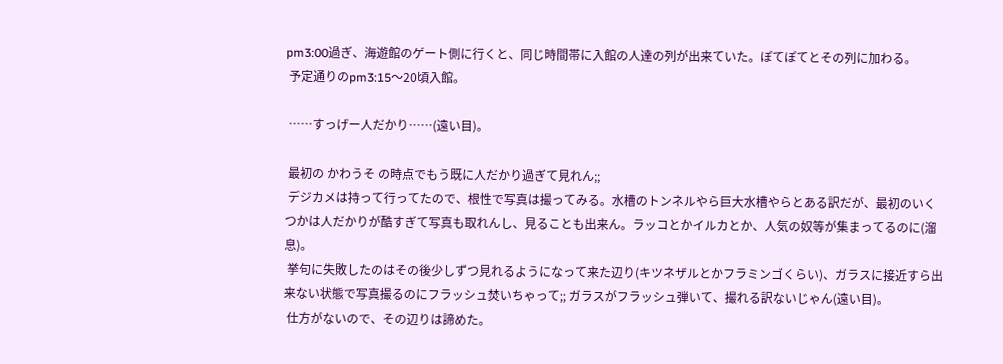pm3:00過ぎ、海遊館のゲート側に行くと、同じ時間帯に入館の人達の列が出来ていた。ぽてぽてとその列に加わる。
 予定通りのpm3:15〜20頃入館。

 ……すっげー人だかり……(遠い目)。

 最初の かわうそ の時点でもう既に人だかり過ぎて見れん;;
 デジカメは持って行ってたので、根性で写真は撮ってみる。水槽のトンネルやら巨大水槽やらとある訳だが、最初のいくつかは人だかりが酷すぎて写真も取れんし、見ることも出来ん。ラッコとかイルカとか、人気の奴等が集まってるのに(溜息)。
 挙句に失敗したのはその後少しずつ見れるようになって来た辺り(キツネザルとかフラミンゴくらい)、ガラスに接近すら出来ない状態で写真撮るのにフラッシュ焚いちゃって;; ガラスがフラッシュ弾いて、撮れる訳ないじゃん(遠い目)。
 仕方がないので、その辺りは諦めた。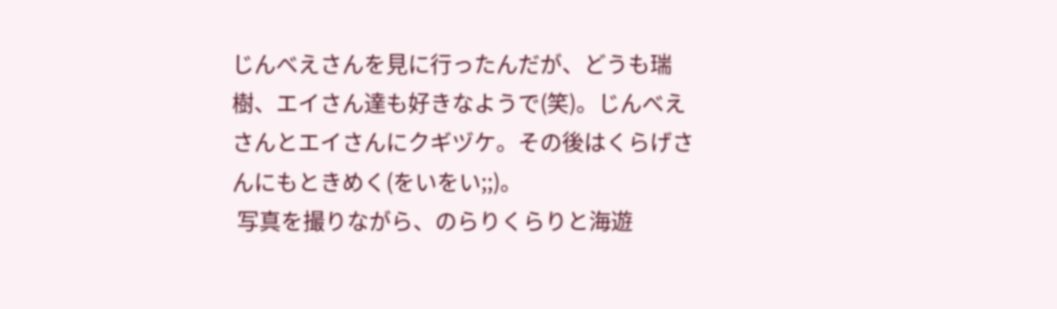じんべえさんを見に行ったんだが、どうも瑞樹、エイさん達も好きなようで(笑)。じんべえさんとエイさんにクギヅケ。その後はくらげさんにもときめく(をいをい;;)。
 写真を撮りながら、のらりくらりと海遊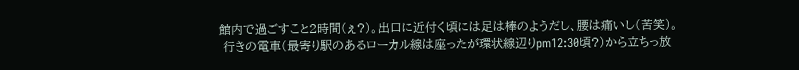館内で過ごすこと2時間(ぇ?)。出口に近付く頃には足は棒のようだし、腰は痛いし(苦笑)。
 行きの電車(最寄り駅のあるローカル線は座ったが環状線辺りpm12:30頃?)から立ちっ放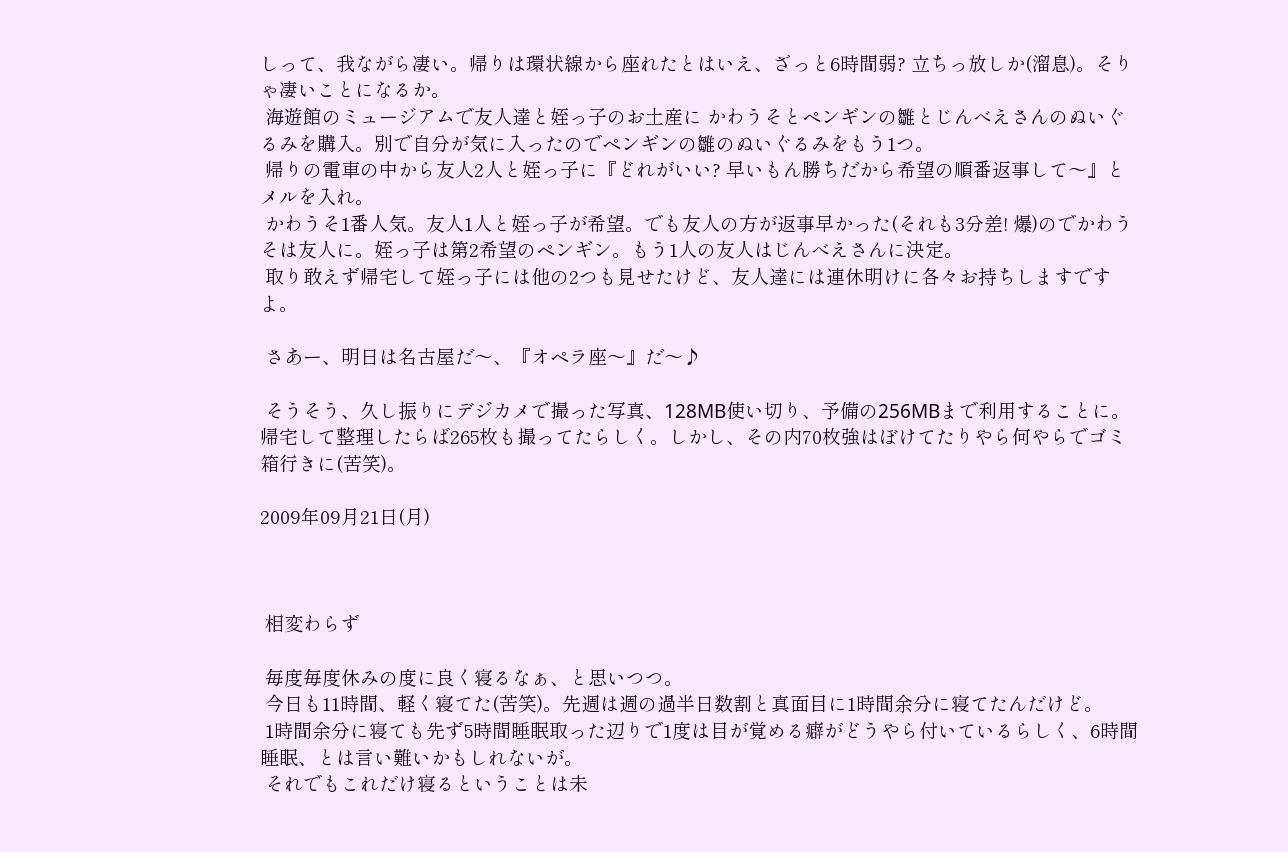しって、我ながら凄い。帰りは環状線から座れたとはいえ、ざっと6時間弱? 立ちっ放しか(溜息)。そりゃ凄いことになるか。
 海遊館のミュージアムで友人達と姪っ子のお土産に かわうそとペンギンの雛とじんべえさんのぬいぐるみを購入。別で自分が気に入ったのでペンギンの雛のぬいぐるみをもう1つ。
 帰りの電車の中から友人2人と姪っ子に『どれがいい? 早いもん勝ちだから希望の順番返事して〜』とメルを入れ。
 かわうそ1番人気。友人1人と姪っ子が希望。でも友人の方が返事早かった(それも3分差! 爆)のでかわうそは友人に。姪っ子は第2希望のペンギン。もう1人の友人はじんべえさんに決定。
 取り敢えず帰宅して姪っ子には他の2つも見せたけど、友人達には連休明けに各々お持ちしますですよ。

 さあー、明日は名古屋だ〜、『オペラ座〜』だ〜♪

 そうそう、久し振りにデジカメで撮った写真、128MB使い切り、予備の256MBまで利用することに。帰宅して整理したらば265枚も撮ってたらしく。しかし、その内70枚強はぼけてたりやら何やらでゴミ箱行きに(苦笑)。

2009年09月21日(月)



 相変わらず

 毎度毎度休みの度に良く寝るなぁ、と思いつつ。
 今日も11時間、軽く寝てた(苦笑)。先週は週の過半日数割と真面目に1時間余分に寝てたんだけど。
 1時間余分に寝ても先ず5時間睡眠取った辺りで1度は目が覚める癖がどうやら付いているらしく、6時間睡眠、とは言い難いかもしれないが。
 それでもこれだけ寝るということは未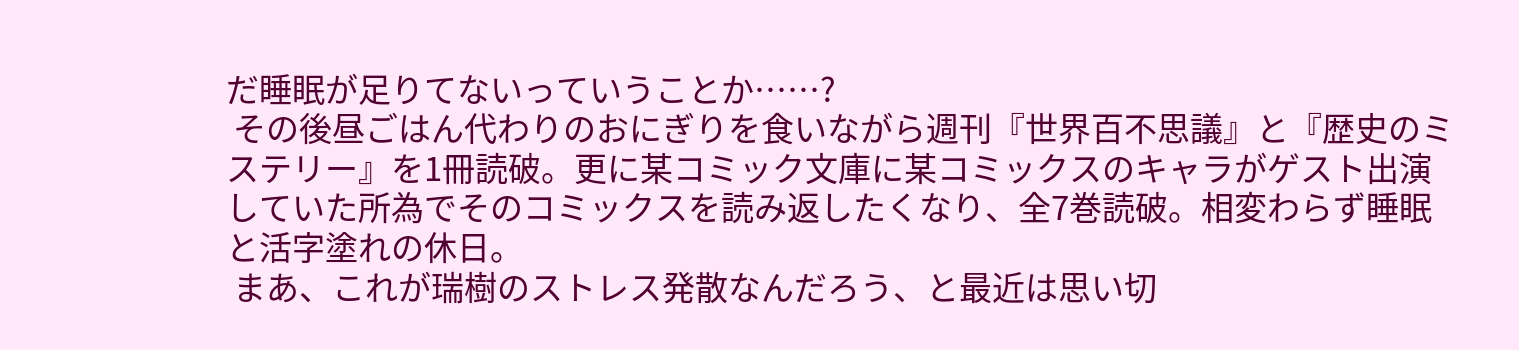だ睡眠が足りてないっていうことか……?
 その後昼ごはん代わりのおにぎりを食いながら週刊『世界百不思議』と『歴史のミステリー』を1冊読破。更に某コミック文庫に某コミックスのキャラがゲスト出演していた所為でそのコミックスを読み返したくなり、全7巻読破。相変わらず睡眠と活字塗れの休日。
 まあ、これが瑞樹のストレス発散なんだろう、と最近は思い切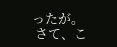ったが。
 さて、こ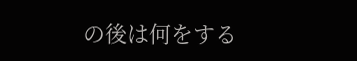の後は何をする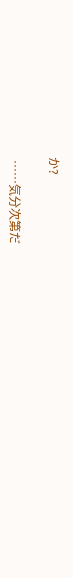か?

 ……気分次第だ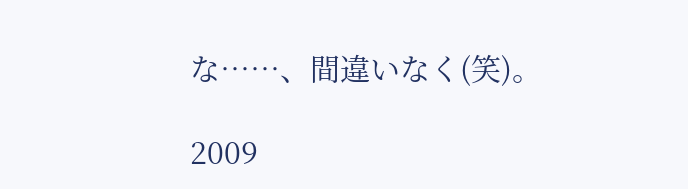な……、間違いなく(笑)。

2009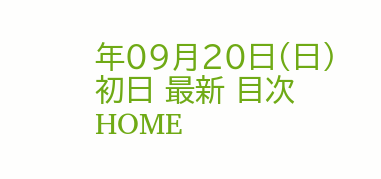年09月20日(日)
初日 最新 目次 HOME